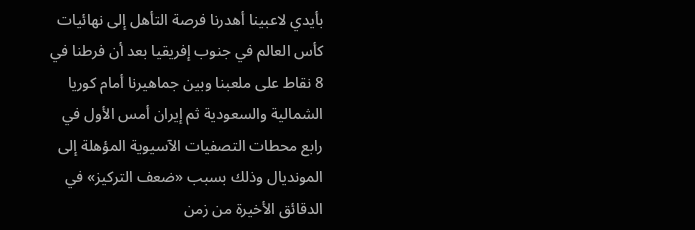بأيدي لاعبينا أهدرنا فرصة التأهل إلى نهائيات كأس العالم في جنوب إفريقيا بعد أن فرطنا في 8 نقاط على ملعبنا وبين جماهيرنا أمام كوريا الشمالية والسعودية ثم إيران أمس الأول في رابع محطات التصفيات الآسيوية المؤهلة إلى المونديال وذلك بسبب «ضعف التركيز» في الدقائق الأخيرة من زمن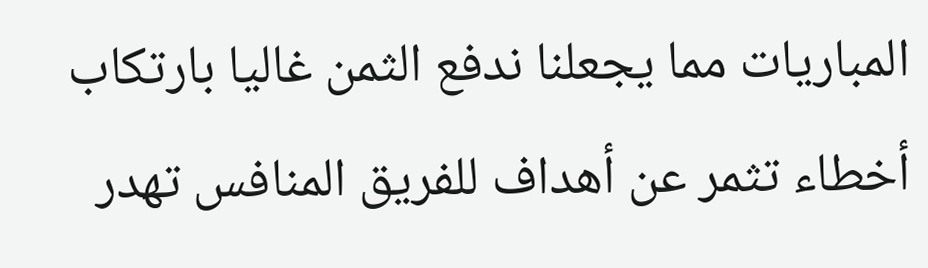المباريات مما يجعلنا ندفع الثمن غاليا بارتكاب أخطاء تثمر عن أهداف للفريق المنافس تهدر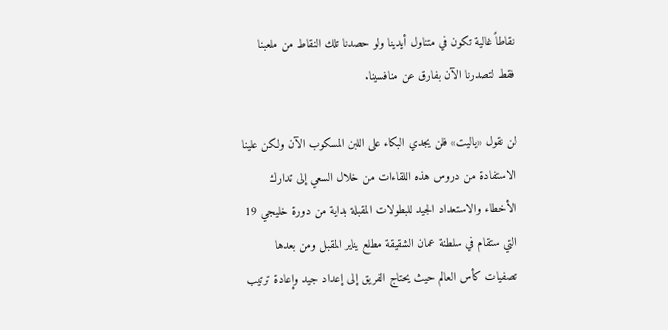نقاطاً غالية تكون في متناول أيدينا ولو حصدنا تلك النقاط من ملعبنا فقط لتصدرنا الآن بفارق عن منافسينا.

لن نقول «ياليت» فلن يجدي البكاء على اللبن المسكوب الآن ولكن علينا الاستفادة من دروس هذه اللقاءات من خلال السعي إلى تدارك الأخطاء والاستعداد الجيد للبطولات المقبلة بداية من دورة خليجي 19 التي ستقام في سلطنة عمان الشقيقة مطلع يناير المقبل ومن بعدها تصفيات كأس العالم حيث يحتاج الفريق إلى إعداد جيد وإعادة ترتيب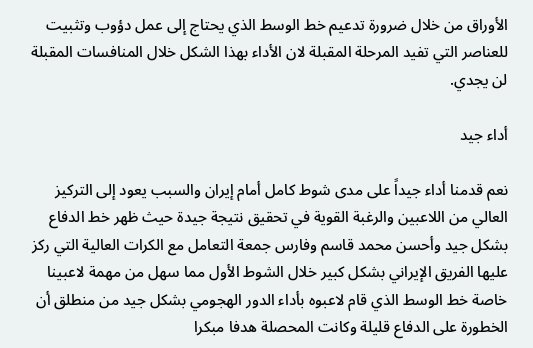الأوراق من خلال ضرورة تدعيم خط الوسط الذي يحتاج إلى عمل دؤوب وتثبيت للعناصر التي تفيد المرحلة المقبلة لان الأداء بهذا الشكل خلال المنافسات المقبلة لن يجدي.

أداء جيد

نعم قدمنا أداء جيداً على مدى شوط كامل أمام إيران والسبب يعود إلى التركيز العالي من اللاعبين والرغبة القوية في تحقيق نتيجة جيدة حيث ظهر خط الدفاع بشكل جيد وأحسن محمد قاسم وفارس جمعة التعامل مع الكرات العالية التي ركز عليها الفريق الإيراني بشكل كبير خلال الشوط الأول مما سهل من مهمة لاعبينا خاصة خط الوسط الذي قام لاعبوه بأداء الدور الهجومي بشكل جيد من منطلق أن الخطورة على الدفاع قليلة وكانت المحصلة هدفا مبكرا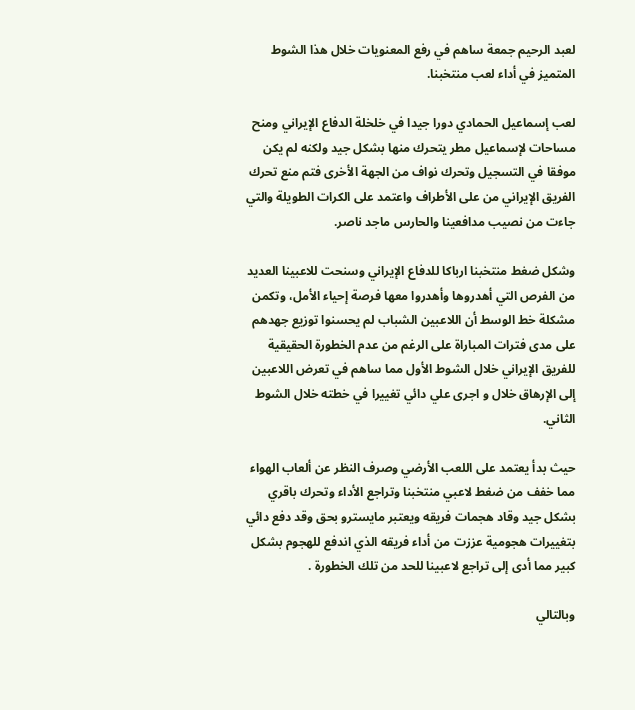لعبد الرحيم جمعة ساهم في رفع المعنويات خلال هذا الشوط المتميز في أداء لعب منتخبنا.

لعب إسماعيل الحمادي دورا جيدا في خلخلة الدفاع الإيراني ومنح مساحات لإسماعيل مطر يتحرك منها بشكل جيد ولكنه لم يكن موفقا في التسجيل وتحرك نواف من الجهة الأخرى فتم منع تحرك الفريق الإيراني من على الأطراف واعتمد على الكرات الطويلة والتي جاءت من نصيب مدافعينا والحارس ماجد ناصر.

وشكل ضغط منتخبنا ارباكا للدفاع الإيراني وسنحت للاعبينا العديد من الفرص التي أهدروها وأهدروا معها فرصة إحياء الأمل، وتكمن مشكلة خط الوسط أن اللاعبين الشباب لم يحسنوا توزيع جهدهم على مدى فترات المباراة على الرغم من عدم الخطورة الحقيقية للفريق الإيراني خلال الشوط الأول مما ساهم في تعرض اللاعبين إلى الإرهاق خلال و اجرى علي دائي تغييرا في خطته خلال الشوط الثاني.

حيث بدأ يعتمد على اللعب الأرضي وصرف النظر عن ألعاب الهواء مما خفف من ضغط لاعبي منتخبنا وتراجع الأداء وتحرك باقري بشكل جيد وقاد هجمات فريقه ويعتبر مايسترو بحق وقد دفع دائي بتغييرات هجومية عززت من أداء فريقه الذي اندفع للهجوم بشكل كبير مما أدى إلى تراجع لاعبينا للحد من تلك الخطورة .

وبالتالي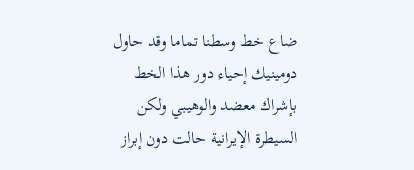ضاع خط وسطنا تماما وقد حاول دومينيك إحياء دور هذا الخط بإشراك معضد والوهيبي ولكن السيطرة الإيرانية حالت دون إبراز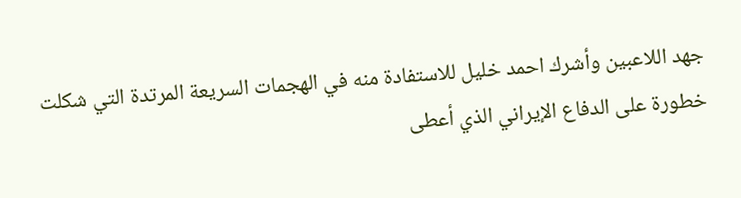جهد اللاعبين وأشرك احمد خليل للاستفادة منه في الهجمات السريعة المرتدة التي شكلت خطورة على الدفاع الإيراني الذي أعطى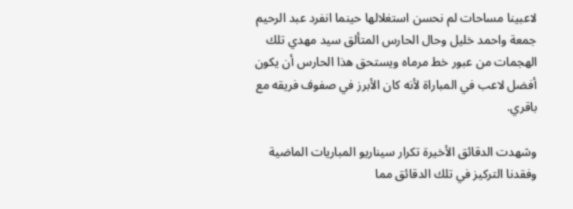لاعبينا مساحات لم نحسن استغلالها حينما انفرد عبد الرحيم جمعة واحمد خليل وحال الحارس المتألق سيد مهدي تلك الهجمات من عبور خط مرماه ويستحق هذا الحارس أن يكون أفضل لاعب في المباراة لأنه كان الأبرز في صفوف فريقه مع باقري.

وشهدت الدقائق الأخيرة تكرار سيناريو المباريات الماضية وفقدنا التركيز في تلك الدقائق مما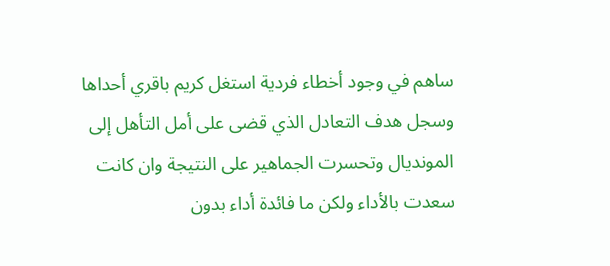ساهم في وجود أخطاء فردية استغل كريم باقري أحداها وسجل هدف التعادل الذي قضى على أمل التأهل إلى المونديال وتحسرت الجماهير على النتيجة وان كانت سعدت بالأداء ولكن ما فائدة أداء بدون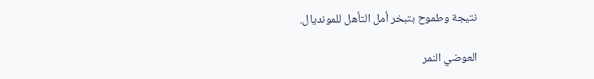نتيجة وطموح بتبخر أمل التأهل للمونديال.

العوضي النمر